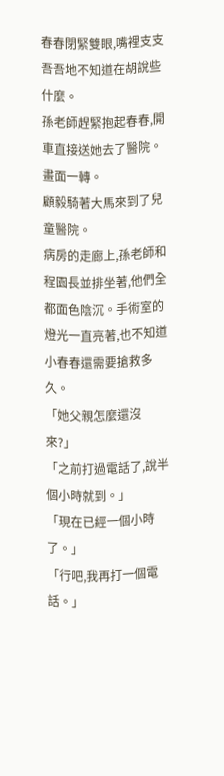春春閉緊雙眼,嘴裡支支吾吾地不知道在胡說些什麼。
孫老師趕緊抱起春春,開車直接送她去了醫院。
畫面一轉。
顧毅騎著大馬來到了兒童醫院。
病房的走廊上,孫老師和程園長並排坐著,他們全都面色陰沉。手術室的燈光一直亮著,也不知道小春春還需要搶救多久。
「她父親怎麼還沒來?」
「之前打過電話了,說半個小時就到。」
「現在已經一個小時了。」
「行吧,我再打一個電話。」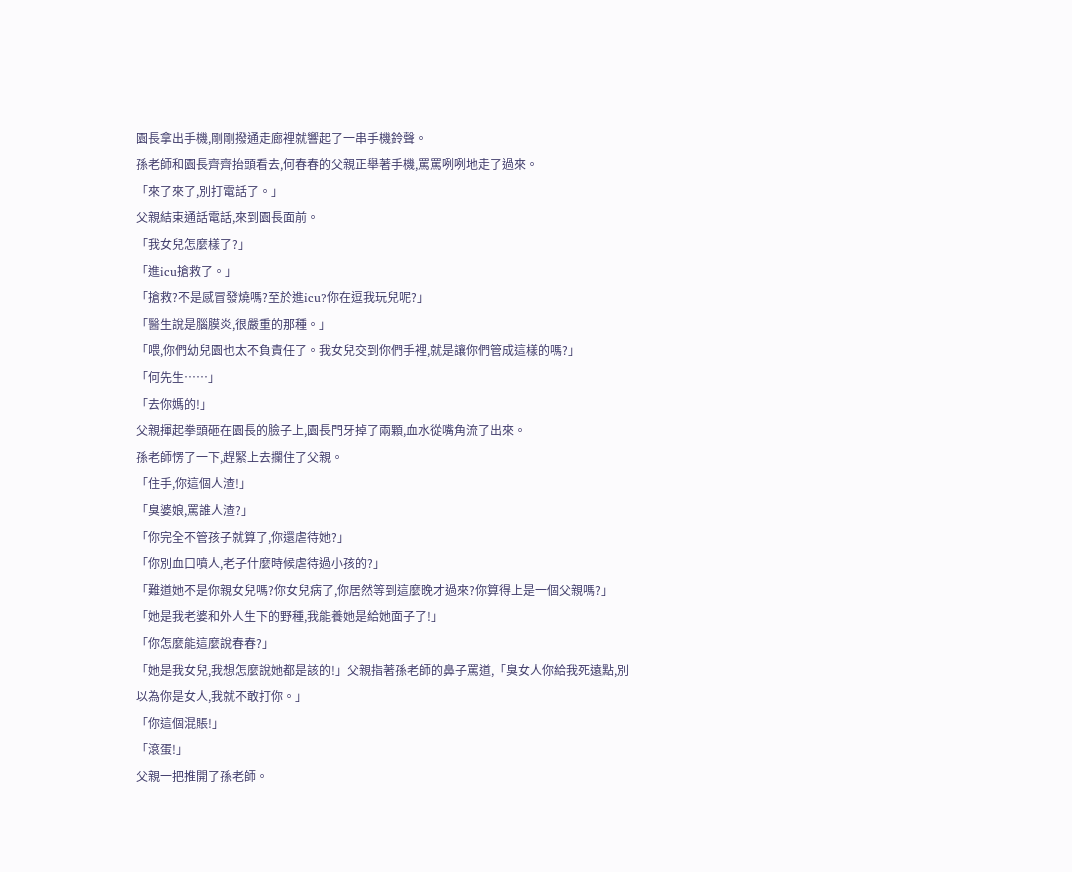園長拿出手機,剛剛撥通走廊裡就響起了一串手機鈴聲。
孫老師和園長齊齊抬頭看去,何春春的父親正舉著手機,罵罵咧咧地走了過來。
「來了來了,別打電話了。」
父親結束通話電話,來到園長面前。
「我女兒怎麼樣了?」
「進icu搶救了。」
「搶救?不是感冒發燒嗎?至於進icu?你在逗我玩兒呢?」
「醫生說是腦膜炎,很嚴重的那種。」
「喂,你們幼兒園也太不負責任了。我女兒交到你們手裡,就是讓你們管成這樣的嗎?」
「何先生……」
「去你媽的!」
父親揮起拳頭砸在園長的臉子上,園長門牙掉了兩顆,血水從嘴角流了出來。
孫老師愣了一下,趕緊上去攔住了父親。
「住手,你這個人渣!」
「臭婆娘,罵誰人渣?」
「你完全不管孩子就算了,你還虐待她?」
「你別血口噴人,老子什麼時候虐待過小孩的?」
「難道她不是你親女兒嗎?你女兒病了,你居然等到這麼晚才過來?你算得上是一個父親嗎?」
「她是我老婆和外人生下的野種,我能養她是給她面子了!」
「你怎麼能這麼說春春?」
「她是我女兒,我想怎麼說她都是該的!」父親指著孫老師的鼻子罵道,「臭女人你給我死遠點,別以為你是女人,我就不敢打你。」
「你這個混賬!」
「滾蛋!」
父親一把推開了孫老師。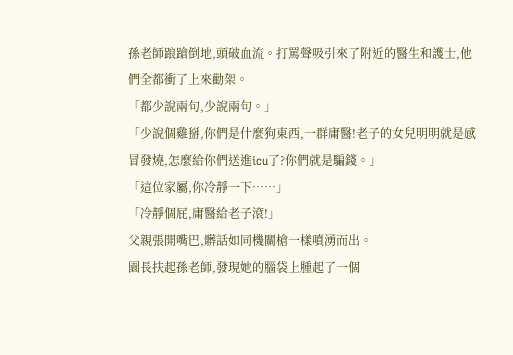孫老師踉蹌倒地,頭破血流。打罵聲吸引來了附近的醫生和護士,他們全都衝了上來勸架。
「都少說兩句,少說兩句。」
「少說個雞掰,你們是什麼狗東西,一群庸醫!老子的女兒明明就是感冒發燒,怎麼給你們送進icu了?你們就是騙錢。」
「這位家屬,你冷靜一下……」
「冷靜個屁,庸醫給老子滾!」
父親張開嘴巴,髒話如同機關槍一樣噴湧而出。
園長扶起孫老師,發現她的腦袋上腫起了一個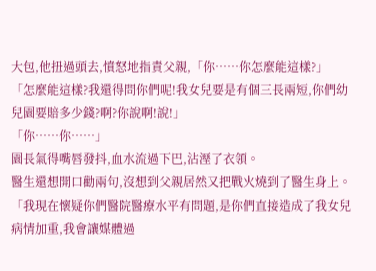大包,他扭過頭去,憤怒地指責父親,「你……你怎麼能這樣?」
「怎麼能這樣?我還得問你們呢!我女兒要是有個三長兩短,你們幼兒園要賠多少錢?啊?你說啊!說!」
「你……你……」
園長氣得嘴唇發抖,血水流過下巴,沾溼了衣領。
醫生還想開口勸兩句,沒想到父親居然又把戰火燒到了醫生身上。
「我現在懷疑你們醫院醫療水平有問題,是你們直接造成了我女兒病情加重,我會讓媒體過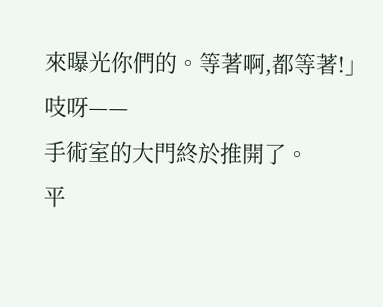來曝光你們的。等著啊,都等著!」
吱呀——
手術室的大門終於推開了。
平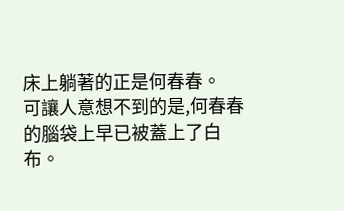床上躺著的正是何春春。
可讓人意想不到的是,何春春的腦袋上早已被蓋上了白布。